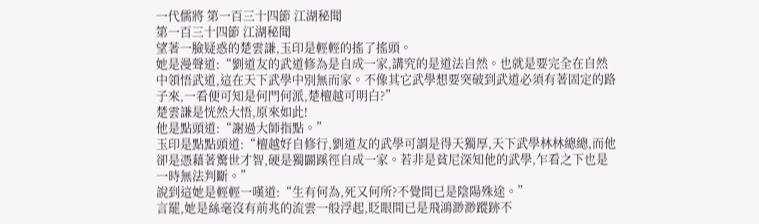一代儒將 第一百三十四節 江湖秘聞
第一百三十四節 江湖秘聞
望著一臉疑惑的楚雲謙,玉印是輕輕的搖了搖頭。
她是漫聲道:“劉道友的武道修為是自成一家,講究的是道法自然。也就是要完全在自然中領悟武道,這在天下武學中別無而家。不像其它武學想要突破到武道必須有著固定的路子來,一看便可知是何門何派,楚檀越可明白?”
楚雲謙是恍然大悟,原來如此!
他是點頭道:“謝過大師指點。”
玉印是點點頭道:“檀越好自修行,劉道友的武學可謂是得天獨厚,天下武學林林總總,而他卻是憑藉著驚世才智,硬是獨闢蹊徑自成一家。若非是貧尼深知他的武學,乍看之下也是一時無法判斷。”
說到這她是輕輕一嘆道:“生有何為,死又何所?不覺間已是陰陽殊途。”
言罷,她是絲毫沒有前兆的流雲一般浮起,眨眼間已是飛鴻渺渺蹤跡不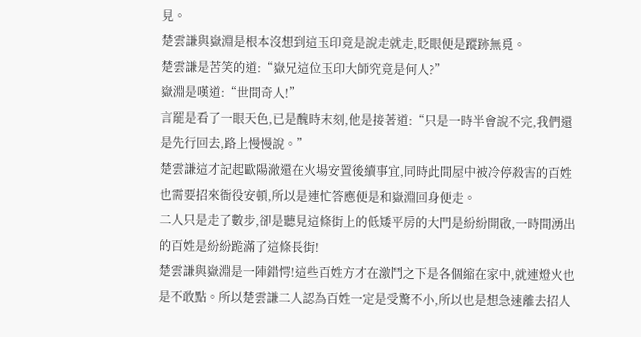見。
楚雲謙與嶽淵是根本沒想到這玉印竟是說走就走,眨眼便是蹤跡無覓。
楚雲謙是苦笑的道:“嶽兄這位玉印大師究竟是何人?”
嶽淵是嘆道:“世間奇人!”
言罷是看了一眼天色,已是醜時末刻,他是接著道:“只是一時半會說不完,我們還是先行回去,路上慢慢說。”
楚雲謙這才記起歐陽澈還在火場安置後續事宜,同時此間屋中被冷停殺害的百姓也需要招來衙役安頓,所以是連忙答應便是和嶽淵回身便走。
二人只是走了數步,卻是聽見這條街上的低矮平房的大門是紛紛開啟,一時間湧出的百姓是紛紛跪滿了這條長街!
楚雲謙與嶽淵是一陣錯愕!這些百姓方才在激鬥之下是各個縮在家中,就連燈火也是不敢點。所以楚雲謙二人認為百姓一定是受驚不小,所以也是想急速離去招人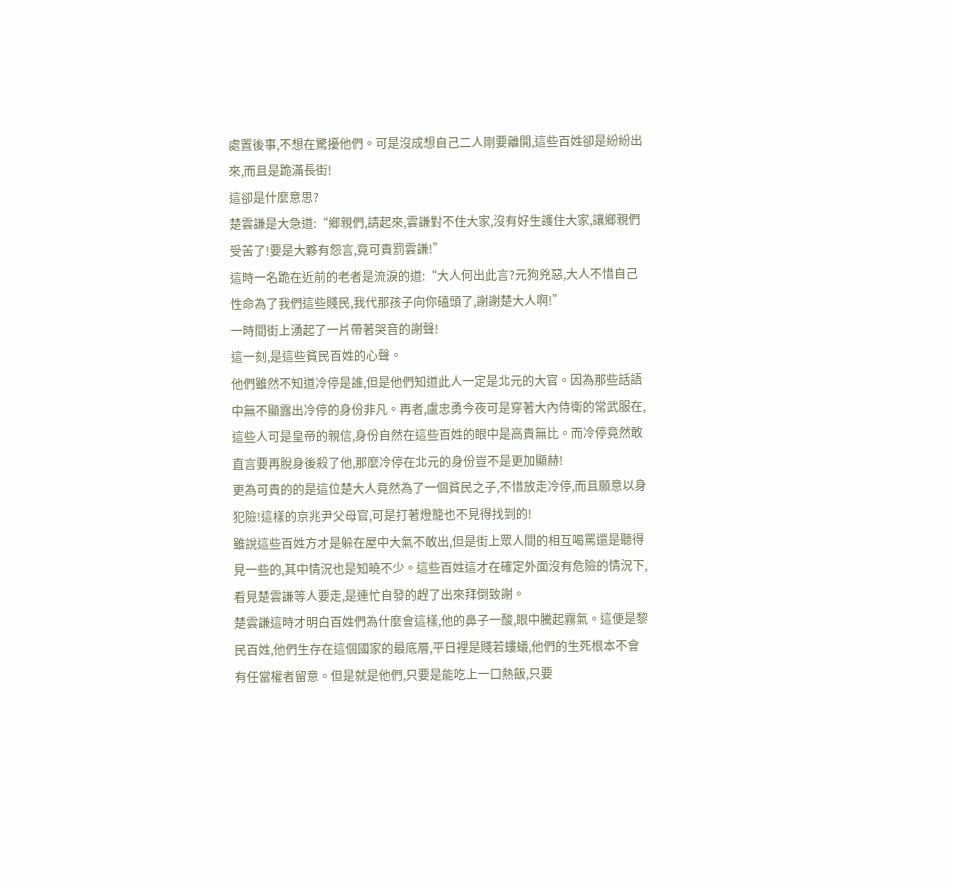處置後事,不想在驚擾他們。可是沒成想自己二人剛要離開,這些百姓卻是紛紛出來,而且是跪滿長街!
這卻是什麼意思?
楚雲謙是大急道:“鄉親們,請起來,雲謙對不住大家,沒有好生護住大家,讓鄉親們受苦了!要是大夥有怨言,竟可責罰雲謙!”
這時一名跪在近前的老者是流淚的道:“大人何出此言?元狗兇惡,大人不惜自己性命為了我們這些賤民,我代那孩子向你磕頭了,謝謝楚大人啊!”
一時間街上湧起了一片帶著哭音的謝聲!
這一刻,是這些貧民百姓的心聲。
他們雖然不知道冷停是誰,但是他們知道此人一定是北元的大官。因為那些話語中無不顯露出冷停的身份非凡。再者,盧忠勇今夜可是穿著大內侍衛的常武服在,這些人可是皇帝的親信,身份自然在這些百姓的眼中是高貴無比。而冷停竟然敢直言要再脫身後殺了他,那麼冷停在北元的身份豈不是更加顯赫!
更為可貴的的是這位楚大人竟然為了一個貧民之子,不惜放走冷停,而且願意以身犯險!這樣的京兆尹父母官,可是打著燈籠也不見得找到的!
雖說這些百姓方才是躲在屋中大氣不敢出,但是街上眾人間的相互喝罵還是聽得見一些的,其中情況也是知曉不少。這些百姓這才在確定外面沒有危險的情況下,看見楚雲謙等人要走,是連忙自發的趕了出來拜倒致謝。
楚雲謙這時才明白百姓們為什麼會這樣,他的鼻子一酸,眼中騰起霧氣。這便是黎民百姓,他們生存在這個國家的最底層,平日裡是賤若螻蟻,他們的生死根本不會有任當權者留意。但是就是他們,只要是能吃上一口熱飯,只要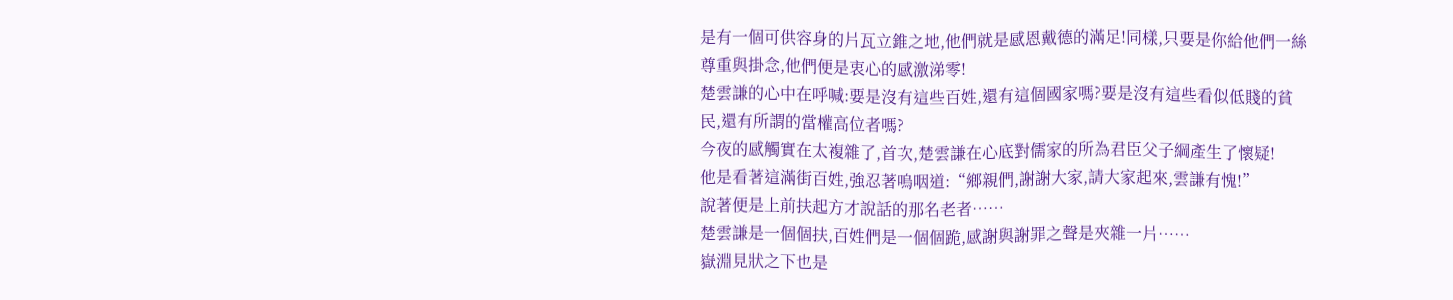是有一個可供容身的片瓦立錐之地,他們就是感恩戴德的滿足!同樣,只要是你給他們一絲尊重與掛念,他們便是衷心的感激涕零!
楚雲謙的心中在呼喊:要是沒有這些百姓,還有這個國家嗎?要是沒有這些看似低賤的貧民,還有所謂的當權高位者嗎?
今夜的感觸實在太複雜了,首次,楚雲謙在心底對儒家的所為君臣父子綱產生了懷疑!
他是看著這滿街百姓,強忍著嗚咽道:“鄉親們,謝謝大家,請大家起來,雲謙有愧!”
說著便是上前扶起方才說話的那名老者……
楚雲謙是一個個扶,百姓們是一個個跪,感謝與謝罪之聲是夾雜一片……
嶽淵見狀之下也是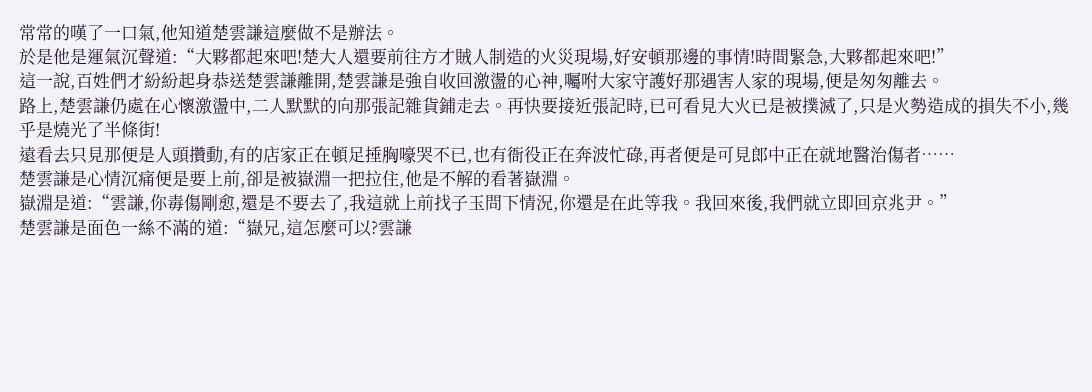常常的嘆了一口氣,他知道楚雲謙這麼做不是辦法。
於是他是運氣沉聲道:“大夥都起來吧!楚大人還要前往方才賊人制造的火災現場,好安頓那邊的事情!時間緊急,大夥都起來吧!”
這一說,百姓們才紛紛起身恭送楚雲謙離開,楚雲謙是強自收回激盪的心神,囑咐大家守護好那遇害人家的現場,便是匆匆離去。
路上,楚雲謙仍處在心懷激盪中,二人默默的向那張記雜貨鋪走去。再快要接近張記時,已可看見大火已是被撲滅了,只是火勢造成的損失不小,幾乎是燒光了半條街!
遠看去只見那便是人頭攢動,有的店家正在頓足捶胸嚎哭不已,也有衙役正在奔波忙碌,再者便是可見郎中正在就地醫治傷者……
楚雲謙是心情沉痛便是要上前,卻是被嶽淵一把拉住,他是不解的看著嶽淵。
嶽淵是道:“雲謙,你毒傷剛愈,還是不要去了,我這就上前找子玉問下情況,你還是在此等我。我回來後,我們就立即回京兆尹。”
楚雲謙是面色一絲不滿的道:“嶽兄,這怎麼可以?雲謙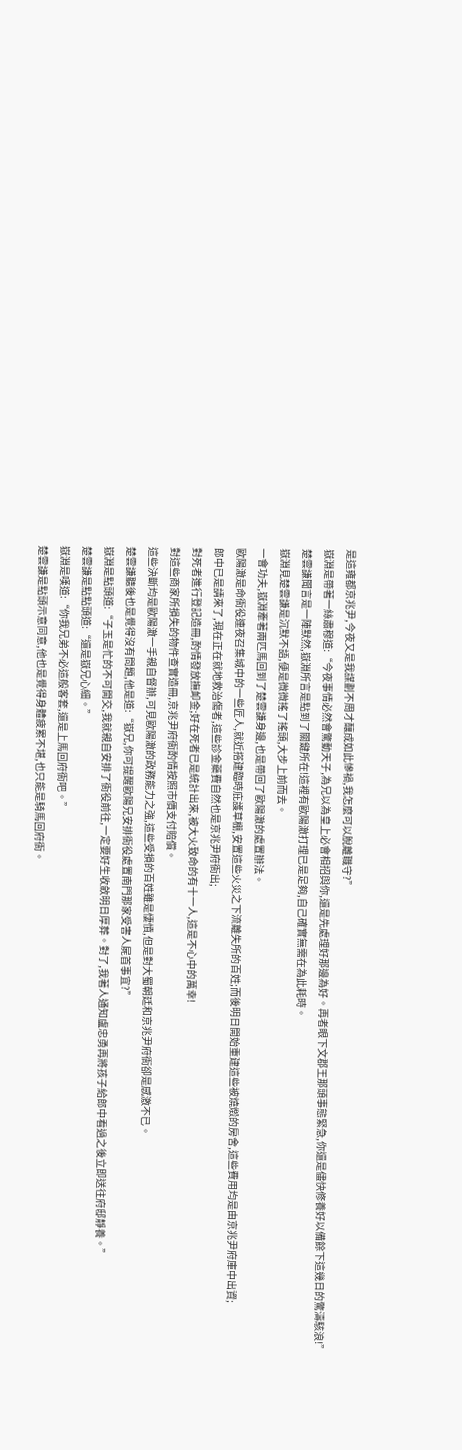是這雍都京兆尹,今夜又是我謀劃不周才釀成如此慘禍,我怎麼可以脫離職守?”
嶽淵是帶著一絲肅穆道:“今夜事情必然會驚動天子,為兄以為皇上必會相招與你,還是先處理好那邊為好。再者眼下文郡王那頭事態緊急,你還是儘快修養好以備餘下這幾日的驚濤駭浪!”
楚雲謙聞言是一陣默然,嶽淵所言是點到了關鍵所在!這裡有歐陽澈打理已是足夠,自己確實無需在為此耗時。
嶽淵見楚雲謙是沉默不語,便是微微搖了搖頭,大步上前而去。
一會功夫,嶽淵牽著兩匹馬回到了楚雲謙身邊,也是帶回了歐陽澈的處置辦法。
歐陽澈是命衙役連夜召集城中的一些匠人,就近搭建臨時庇護草棚,安置這些火災之下流離失所的百姓;而後明日開始重建這些被燒燬的房舍,這些費用均是由京兆尹府庫中出資;
郎中已是請來了,現在正在就地救治傷者,這些診金藥費自然也是京兆尹府衙出;
對死者進行登記造冊,酌情發放撫卹金;好在死者已是統計出來,被大火致命的有十一人,這是不心中的萬幸!
對這些商家所損失的物件查實造冊,京兆尹府衙酌情按照市價支付賠償。
這些決斷均是歐陽澈一手親自督辦,可見歐陽澈的政務能力之強,這些受損的百姓雖是悽憤,但是對大蜀朝廷和京兆尹府衙卻是感激不已。
楚雲謙聽後也是覺得沒有問題,他是道:“嶽兄,你可提醒歐陽兄安排衙役處置南門那家受害人屍首事宜?”
嶽淵是點頭道:“子玉是忙的不可開交,我就親自安排了衙役前往,一定要好生收斂明日厚葬。對了,我著人通知盧忠勇再將孩子給郎中看過之後立即送往府邸靜養。”
楚雲謙是點點頭道:“還是嶽兄心細。”
嶽淵是嘆道:“你我兄弟不必這般客套,還是上馬回府衙吧。”
楚雲謙是點頭示意同意,他也是覺得身體疲累不堪,也只能是騎馬回府衙。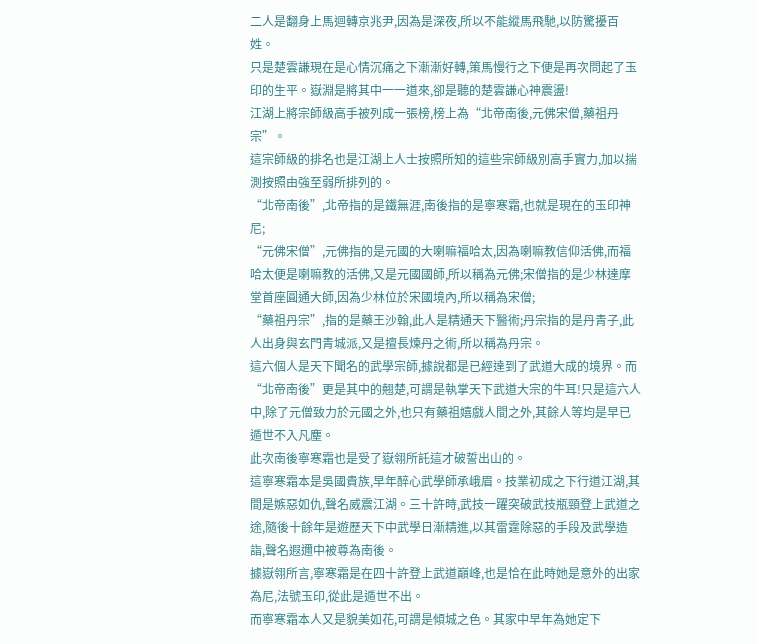二人是翻身上馬迴轉京兆尹,因為是深夜,所以不能縱馬飛馳,以防驚擾百姓。
只是楚雲謙現在是心情沉痛之下漸漸好轉,策馬慢行之下便是再次問起了玉印的生平。嶽淵是將其中一一道來,卻是聽的楚雲謙心神震盪!
江湖上將宗師級高手被列成一張榜,榜上為“北帝南後,元佛宋僧,藥祖丹宗”。
這宗師級的排名也是江湖上人士按照所知的這些宗師級別高手實力,加以揣測按照由強至弱所排列的。
“北帝南後”,北帝指的是鐵無涯,南後指的是寧寒霜,也就是現在的玉印神尼;
“元佛宋僧”,元佛指的是元國的大喇嘛福哈太,因為喇嘛教信仰活佛,而福哈太便是喇嘛教的活佛,又是元國國師,所以稱為元佛;宋僧指的是少林達摩堂首座圓通大師,因為少林位於宋國境內,所以稱為宋僧;
“藥祖丹宗”,指的是藥王沙翰,此人是精通天下醫術;丹宗指的是丹青子,此人出身與玄門青城派,又是擅長煉丹之術,所以稱為丹宗。
這六個人是天下聞名的武學宗師,據說都是已經達到了武道大成的境界。而“北帝南後”更是其中的翹楚,可謂是執掌天下武道大宗的牛耳!只是這六人中,除了元僧致力於元國之外,也只有藥祖嬉戲人間之外,其餘人等均是早已遁世不入凡塵。
此次南後寧寒霜也是受了嶽翎所託這才破誓出山的。
這寧寒霜本是吳國貴族,早年醉心武學師承峨眉。技業初成之下行道江湖,其間是嫉惡如仇,聲名威震江湖。三十許時,武技一躍突破武技瓶頸登上武道之途,隨後十餘年是遊歷天下中武學日漸精進,以其雷霆除惡的手段及武學造詣,聲名遐邇中被尊為南後。
據嶽翎所言,寧寒霜是在四十許登上武道巔峰,也是恰在此時她是意外的出家為尼,法號玉印,從此是遁世不出。
而寧寒霜本人又是貌美如花,可謂是傾城之色。其家中早年為她定下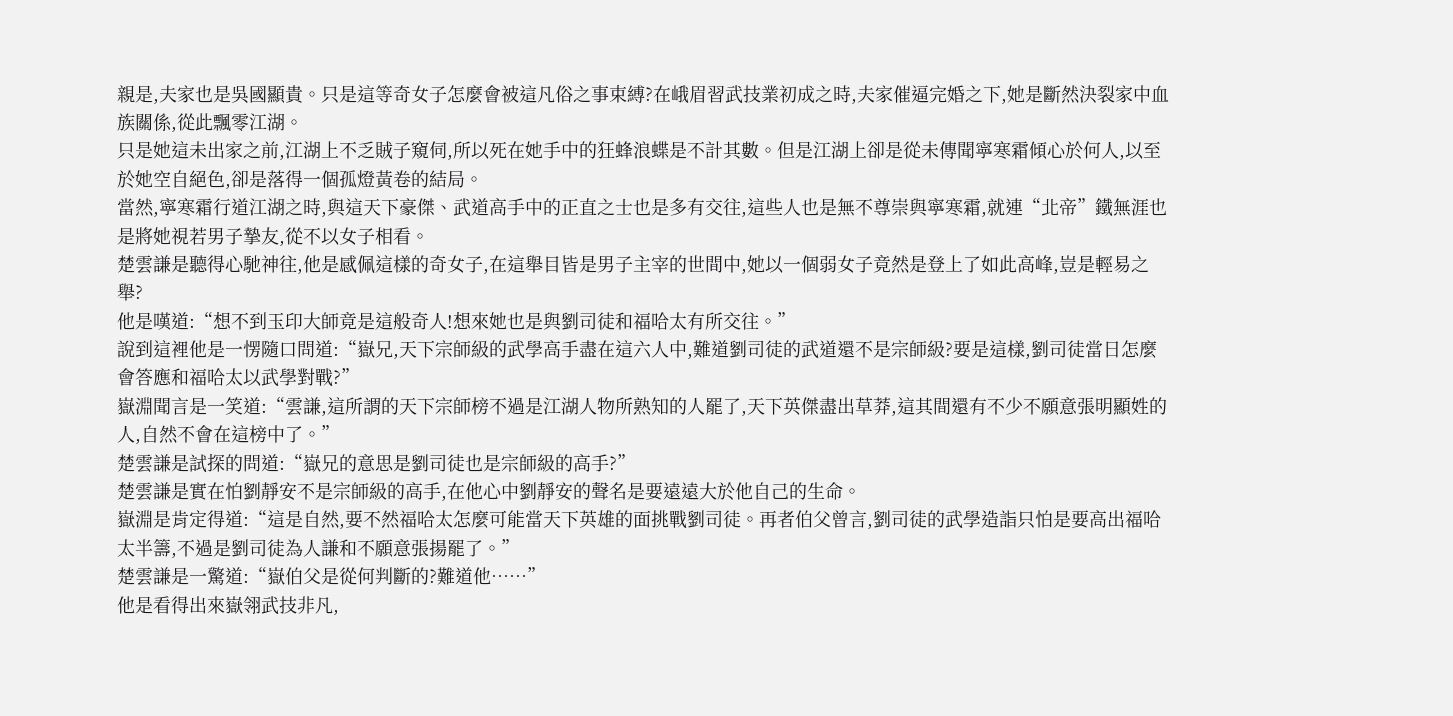親是,夫家也是吳國顯貴。只是這等奇女子怎麼會被這凡俗之事束縛?在峨眉習武技業初成之時,夫家催逼完婚之下,她是斷然決裂家中血族關係,從此飄零江湖。
只是她這未出家之前,江湖上不乏賊子窺伺,所以死在她手中的狂蜂浪蝶是不計其數。但是江湖上卻是從未傳聞寧寒霜傾心於何人,以至於她空自絕色,卻是落得一個孤燈黃卷的結局。
當然,寧寒霜行道江湖之時,與這天下豪傑、武道高手中的正直之士也是多有交往,這些人也是無不尊崇與寧寒霜,就連“北帝”鐵無涯也是將她視若男子摯友,從不以女子相看。
楚雲謙是聽得心馳神往,他是感佩這樣的奇女子,在這舉目皆是男子主宰的世間中,她以一個弱女子竟然是登上了如此高峰,豈是輕易之舉?
他是嘆道:“想不到玉印大師竟是這般奇人!想來她也是與劉司徒和福哈太有所交往。”
說到這裡他是一愣隨口問道:“嶽兄,天下宗師級的武學高手盡在這六人中,難道劉司徒的武道還不是宗師級?要是這樣,劉司徒當日怎麼會答應和福哈太以武學對戰?”
嶽淵聞言是一笑道:“雲謙,這所謂的天下宗師榜不過是江湖人物所熟知的人罷了,天下英傑盡出草莽,這其間還有不少不願意張明顯姓的人,自然不會在這榜中了。”
楚雲謙是試探的問道:“嶽兄的意思是劉司徒也是宗師級的高手?”
楚雲謙是實在怕劉靜安不是宗師級的高手,在他心中劉靜安的聲名是要遠遠大於他自己的生命。
嶽淵是肯定得道:“這是自然,要不然福哈太怎麼可能當天下英雄的面挑戰劉司徒。再者伯父曾言,劉司徒的武學造詣只怕是要高出福哈太半籌,不過是劉司徒為人謙和不願意張揚罷了。”
楚雲謙是一驚道:“嶽伯父是從何判斷的?難道他……”
他是看得出來嶽翎武技非凡,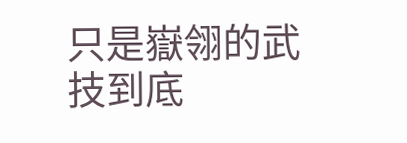只是嶽翎的武技到底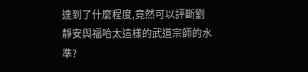達到了什麼程度,竟然可以評斷劉靜安與福哈太這樣的武道宗師的水準?